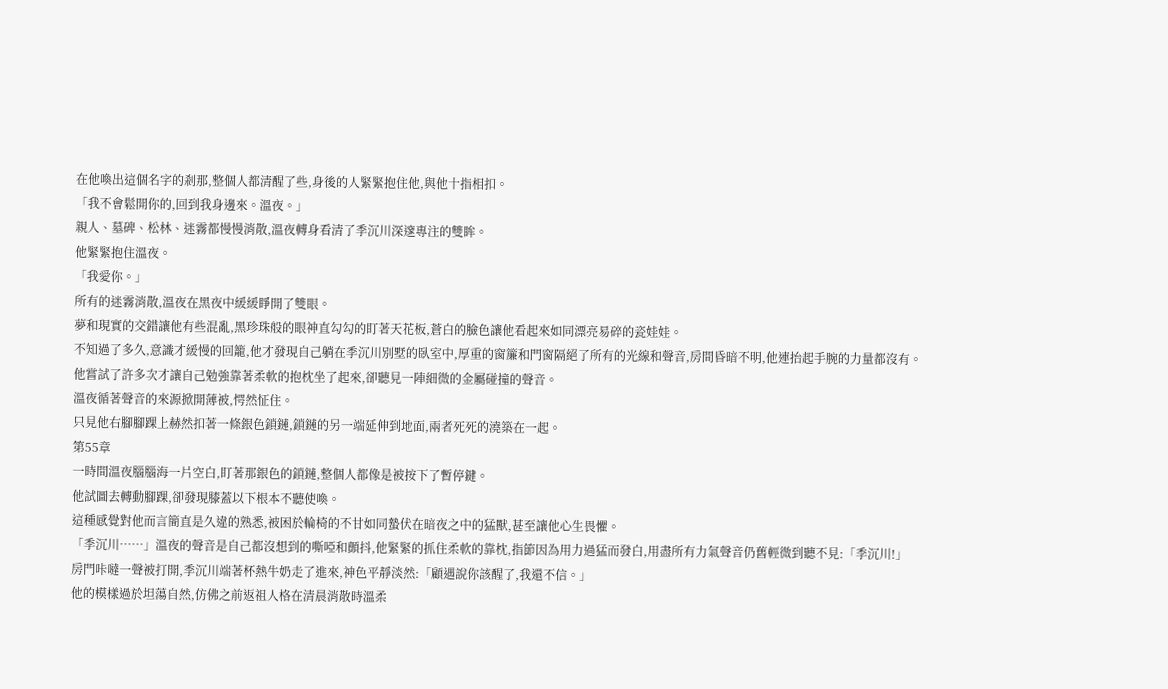在他喚出這個名字的剎那,整個人都清醒了些,身後的人緊緊抱住他,與他十指相扣。
「我不會鬆開你的,回到我身邊來。溫夜。」
親人、墓碑、松林、迷霧都慢慢消散,溫夜轉身看清了季沉川深邃專注的雙眸。
他緊緊抱住溫夜。
「我愛你。」
所有的迷霧消散,溫夜在黑夜中緩緩睜開了雙眼。
夢和現實的交錯讓他有些混亂,黑珍珠般的眼神直勾勾的盯著天花板,蒼白的臉色讓他看起來如同漂亮易碎的瓷娃娃。
不知過了多久,意識才緩慢的回籠,他才發現自己躺在季沉川別墅的臥室中,厚重的窗簾和門窗隔絕了所有的光線和聲音,房間昏暗不明,他連抬起手腕的力量都沒有。
他嘗試了許多次才讓自己勉強靠著柔軟的抱枕坐了起來,卻聽見一陣細微的金屬碰撞的聲音。
溫夜循著聲音的來源掀開薄被,愕然怔住。
只見他右腳腳踝上赫然扣著一條銀色鎖鏈,鎖鏈的另一端延伸到地面,兩者死死的澆築在一起。
第55章
一時間溫夜腦腦海一片空白,盯著那銀色的鎖鏈,整個人都像是被按下了暫停鍵。
他試圖去轉動腳踝,卻發現膝蓋以下根本不聽使喚。
這種感覺對他而言簡直是久違的熟悉,被困於輪椅的不甘如同蟄伏在暗夜之中的猛獸,甚至讓他心生畏懼。
「季沉川……」溫夜的聲音是自己都沒想到的嘶啞和顫抖,他緊緊的抓住柔軟的靠枕,指節因為用力過猛而發白,用盡所有力氣聲音仍舊輕微到聽不見:「季沉川!」
房門咔噠一聲被打開,季沉川端著杯熱牛奶走了進來,神色平靜淡然:「顧遇說你該醒了,我還不信。」
他的模樣過於坦蕩自然,仿佛之前返祖人格在清晨消散時溫柔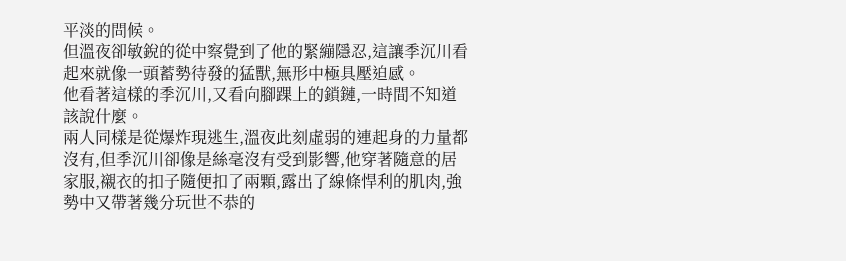平淡的問候。
但溫夜卻敏銳的從中察覺到了他的緊繃隱忍,這讓季沉川看起來就像一頭蓄勢待發的猛獸,無形中極具壓迫感。
他看著這樣的季沉川,又看向腳踝上的鎖鏈,一時間不知道該說什麼。
兩人同樣是從爆炸現逃生,溫夜此刻虛弱的連起身的力量都沒有,但季沉川卻像是絲毫沒有受到影響,他穿著隨意的居家服,襯衣的扣子隨便扣了兩顆,露出了線條悍利的肌肉,強勢中又帶著幾分玩世不恭的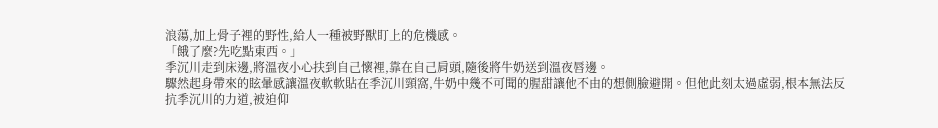浪蕩,加上骨子裡的野性,給人一種被野獸盯上的危機感。
「餓了麼?先吃點東西。」
季沉川走到床邊,將溫夜小心扶到自己懷裡,靠在自己肩頭,隨後將牛奶送到溫夜唇邊。
驟然起身帶來的眩暈感讓溫夜軟軟貼在季沉川頸窩,牛奶中幾不可聞的腥甜讓他不由的想側臉避開。但他此刻太過虛弱,根本無法反抗季沉川的力道,被迫仰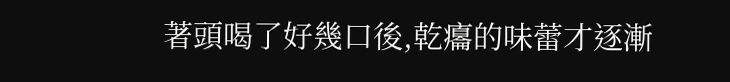著頭喝了好幾口後,乾癟的味蕾才逐漸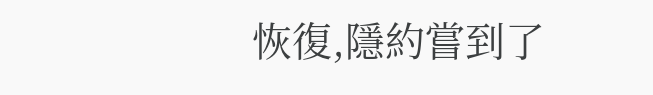恢復,隱約嘗到了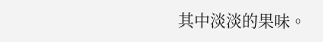其中淡淡的果味。